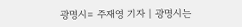광명시= 주재영 기자 | 광명시는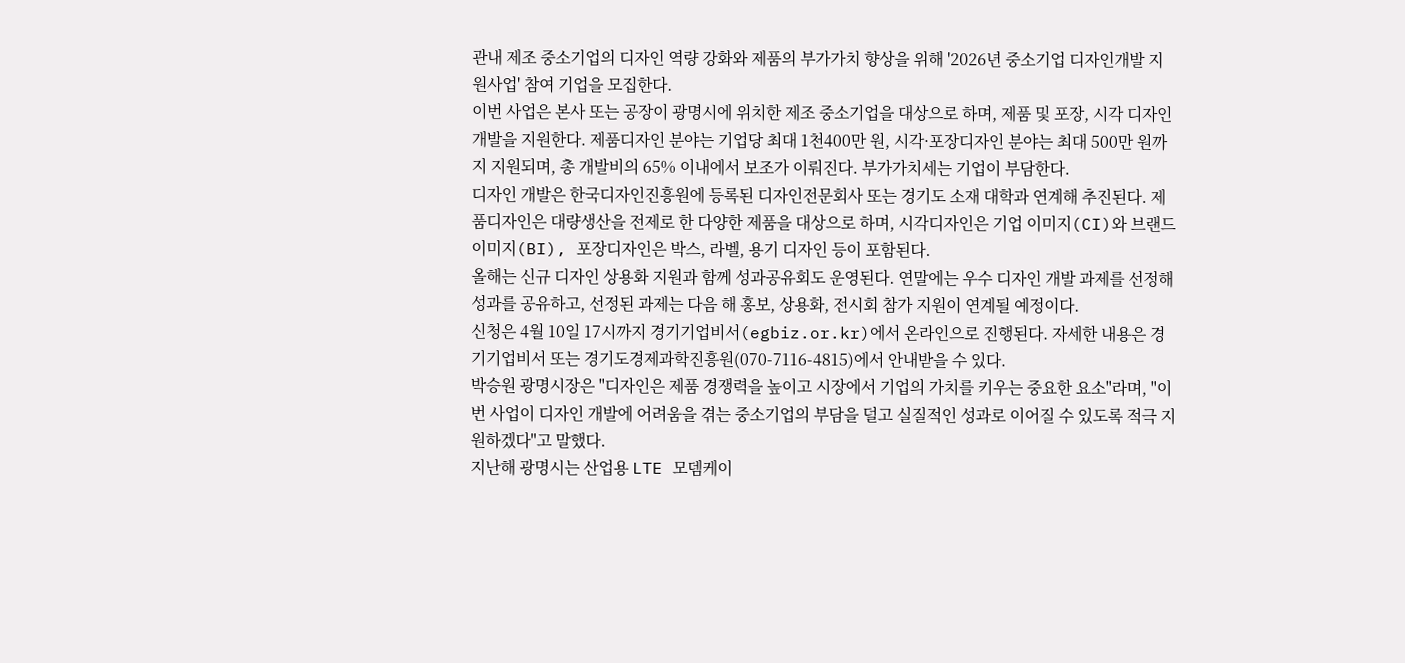관내 제조 중소기업의 디자인 역량 강화와 제품의 부가가치 향상을 위해 '2026년 중소기업 디자인개발 지원사업' 참여 기업을 모집한다.
이번 사업은 본사 또는 공장이 광명시에 위치한 제조 중소기업을 대상으로 하며, 제품 및 포장, 시각 디자인 개발을 지원한다. 제품디자인 분야는 기업당 최대 1천400만 원, 시각·포장디자인 분야는 최대 500만 원까지 지원되며, 총 개발비의 65% 이내에서 보조가 이뤄진다. 부가가치세는 기업이 부담한다.
디자인 개발은 한국디자인진흥원에 등록된 디자인전문회사 또는 경기도 소재 대학과 연계해 추진된다. 제품디자인은 대량생산을 전제로 한 다양한 제품을 대상으로 하며, 시각디자인은 기업 이미지(CI)와 브랜드 이미지(BI), 포장디자인은 박스, 라벨, 용기 디자인 등이 포함된다.
올해는 신규 디자인 상용화 지원과 함께 성과공유회도 운영된다. 연말에는 우수 디자인 개발 과제를 선정해 성과를 공유하고, 선정된 과제는 다음 해 홍보, 상용화, 전시회 참가 지원이 연계될 예정이다.
신청은 4월 10일 17시까지 경기기업비서(egbiz.or.kr)에서 온라인으로 진행된다. 자세한 내용은 경기기업비서 또는 경기도경제과학진흥원(070-7116-4815)에서 안내받을 수 있다.
박승원 광명시장은 "디자인은 제품 경쟁력을 높이고 시장에서 기업의 가치를 키우는 중요한 요소"라며, "이번 사업이 디자인 개발에 어려움을 겪는 중소기업의 부담을 덜고 실질적인 성과로 이어질 수 있도록 적극 지원하겠다"고 말했다.
지난해 광명시는 산업용 LTE 모뎀케이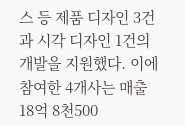스 등 제품 디자인 3건과 시각 디자인 1건의 개발을 지원했다. 이에 참여한 4개사는 매출 18억 8천500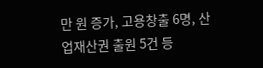만 원 증가, 고용창출 6명, 산업재산권 출원 5건 등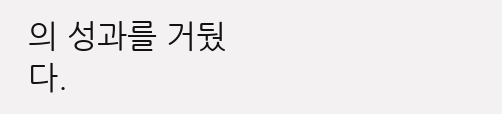의 성과를 거뒀다.